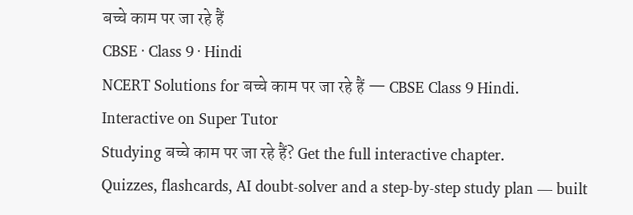बच्चे काम पर जा रहे हैं
CBSE · Class 9 · Hindi
NCERT Solutions for बच्चे काम पर जा रहे हैं — CBSE Class 9 Hindi.
Interactive on Super Tutor
Studying बच्चे काम पर जा रहे हैं? Get the full interactive chapter.
Quizzes, flashcards, AI doubt-solver and a step-by-step study plan — built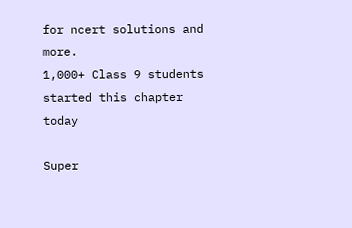for ncert solutions and more.
1,000+ Class 9 students started this chapter today

Super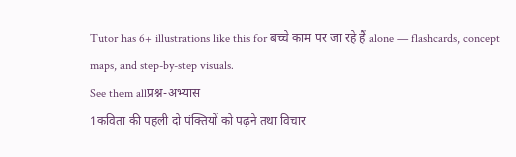Tutor has 6+ illustrations like this for बच्चे काम पर जा रहे हैं alone — flashcards, concept maps, and step-by-step visuals.
See them allप्रश्न-अभ्यास
1कविता की पहली दो पंक्तियों को पढ़ने तथा विचार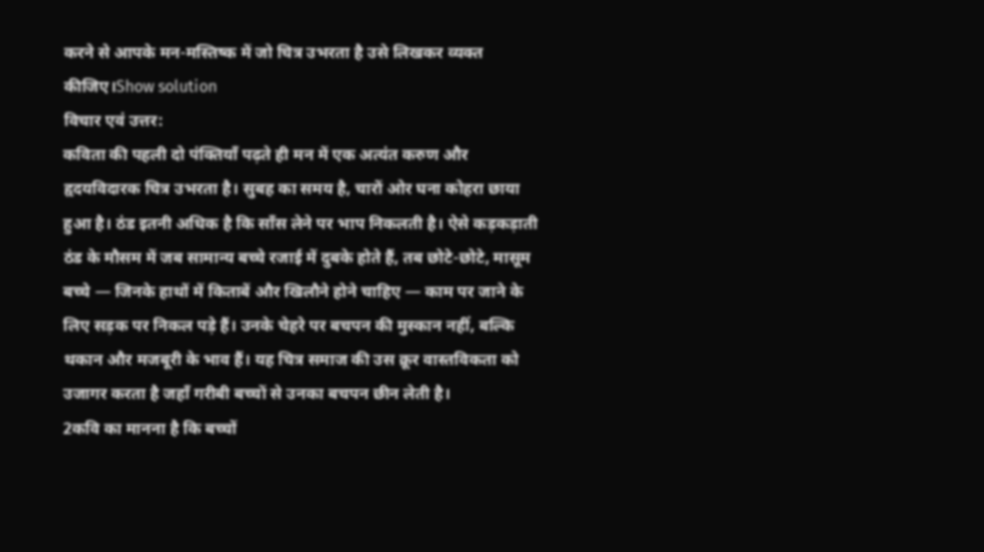करने से आपके मन-मस्तिष्क में जो चित्र उभरता है उसे लिखकर व्यक्त कीजिए।Show solution
विचार एवं उत्तर:
कविता की पहली दो पंक्तियाँ पढ़ते ही मन में एक अत्यंत करुण और हृदयविदारक चित्र उभरता है। सुबह का समय है, चारों ओर घना कोहरा छाया हुआ है। ठंड इतनी अधिक है कि साँस लेने पर भाप निकलती है। ऐसे कड़कड़ाती ठंड के मौसम में जब सामान्य बच्चे रजाई में दुबके होते हैं, तब छोटे-छोटे, मासूम बच्चे — जिनके हाथों में किताबें और खिलौने होने चाहिए — काम पर जाने के लिए सड़क पर निकल पड़े हैं। उनके चेहरे पर बचपन की मुस्कान नहीं, बल्कि थकान और मजबूरी के भाव हैं। यह चित्र समाज की उस क्रूर वास्तविकता को उजागर करता है जहाँ गरीबी बच्चों से उनका बचपन छीन लेती है।
2कवि का मानना है कि बच्चों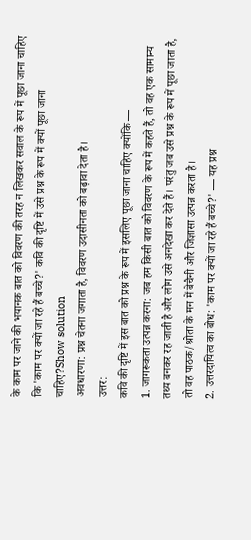के काम पर जाने की भयानक बात को विवरण की तरह न लिखकर सवाल के रूप में पूछा जाना चाहिए कि 'काम पर क्यों जा रहे हैं बच्चे?' कवि की दृष्टि में उसे प्रश्न के रूप में क्यों पूछा जाना चाहिए?Show solution
अवधारणा: प्रश्न चेतना जगाता है, विवरण उदासीनता को बढ़ावा देता है।
उत्तर:
कवि की दृष्टि में इस बात को प्रश्न के रूप में इसलिए पूछा जाना चाहिए क्योंकि —
1. जागरूकता उत्पन्न करना: जब हम किसी बात को विवरण के रूप में कहते हैं, तो वह एक सामान्य तथ्य बनकर रह जाती है और लोग उसे अनदेखा कर देते हैं। परंतु जब उसे प्रश्न के रूप में पूछा जाता है, तो वह पाठक/श्रोता के मन में बेचैनी और जिज्ञासा उत्पन्न करता है।
2. उत्तरदायित्व का बोध: 'काम पर क्यों जा रहे हैं बच्चे?' — यह प्रश्न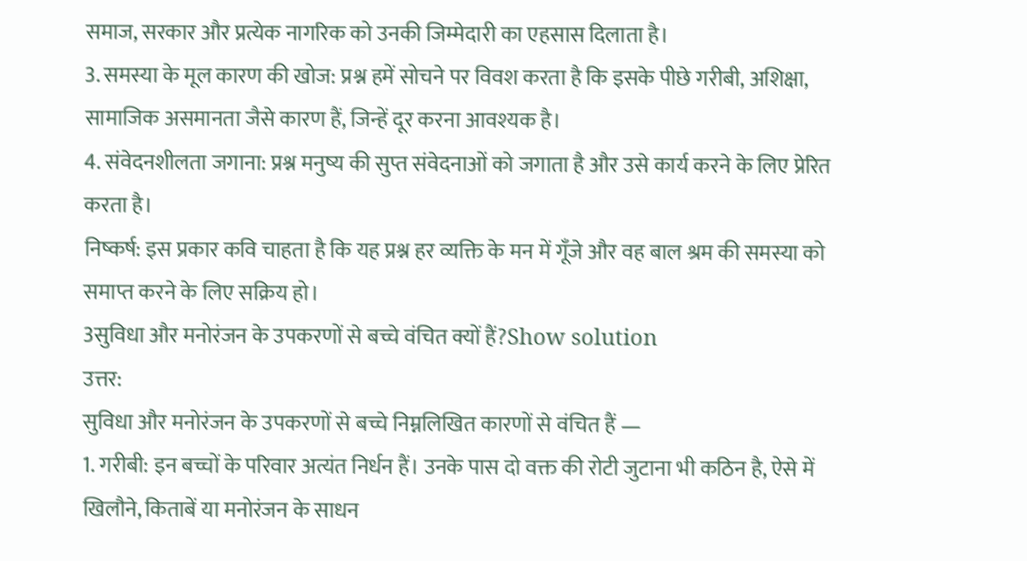समाज, सरकार और प्रत्येक नागरिक को उनकी जिम्मेदारी का एहसास दिलाता है।
3. समस्या के मूल कारण की खोज: प्रश्न हमें सोचने पर विवश करता है कि इसके पीछे गरीबी, अशिक्षा, सामाजिक असमानता जैसे कारण हैं, जिन्हें दूर करना आवश्यक है।
4. संवेदनशीलता जगाना: प्रश्न मनुष्य की सुप्त संवेदनाओं को जगाता है और उसे कार्य करने के लिए प्रेरित करता है।
निष्कर्ष: इस प्रकार कवि चाहता है कि यह प्रश्न हर व्यक्ति के मन में गूँजे और वह बाल श्रम की समस्या को समाप्त करने के लिए सक्रिय हो।
3सुविधा और मनोरंजन के उपकरणों से बच्चे वंचित क्यों हैं?Show solution
उत्तर:
सुविधा और मनोरंजन के उपकरणों से बच्चे निम्नलिखित कारणों से वंचित हैं —
1. गरीबी: इन बच्चों के परिवार अत्यंत निर्धन हैं। उनके पास दो वक्त की रोटी जुटाना भी कठिन है, ऐसे में खिलौने, किताबें या मनोरंजन के साधन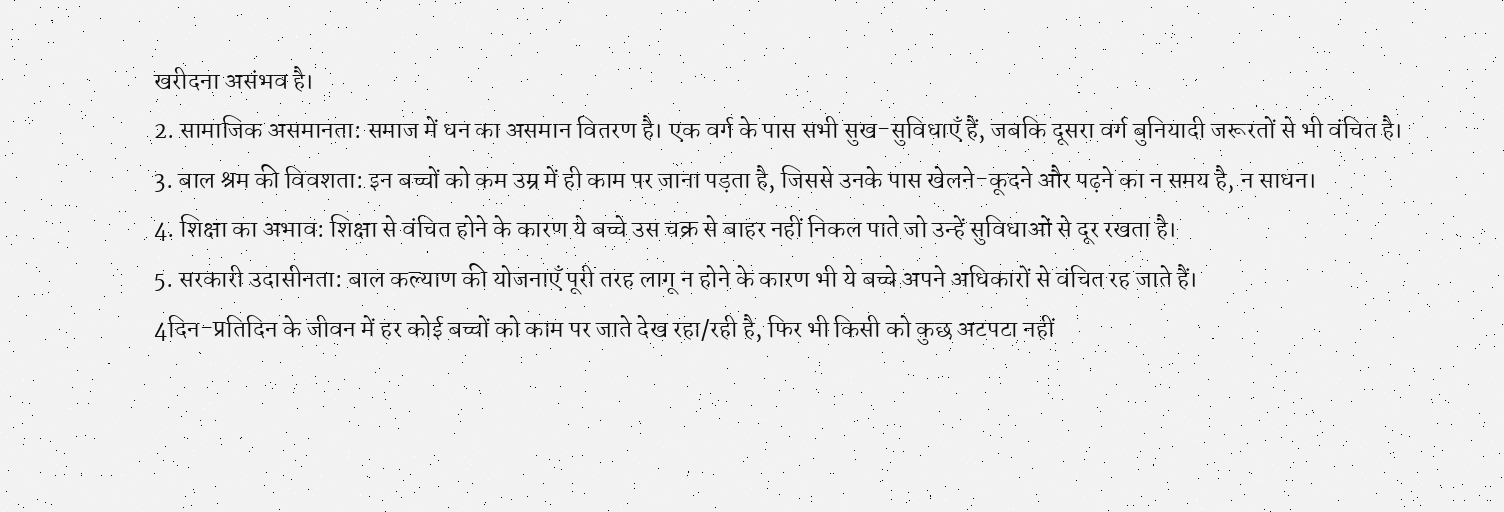खरीदना असंभव है।
2. सामाजिक असमानता: समाज में धन का असमान वितरण है। एक वर्ग के पास सभी सुख-सुविधाएँ हैं, जबकि दूसरा वर्ग बुनियादी जरूरतों से भी वंचित है।
3. बाल श्रम की विवशता: इन बच्चों को कम उम्र में ही काम पर जाना पड़ता है, जिससे उनके पास खेलने-कूदने और पढ़ने का न समय है, न साधन।
4. शिक्षा का अभाव: शिक्षा से वंचित होने के कारण ये बच्चे उस चक्र से बाहर नहीं निकल पाते जो उन्हें सुविधाओं से दूर रखता है।
5. सरकारी उदासीनता: बाल कल्याण की योजनाएँ पूरी तरह लागू न होने के कारण भी ये बच्चे अपने अधिकारों से वंचित रह जाते हैं।
4दिन-प्रतिदिन के जीवन में हर कोई बच्चों को काम पर जाते देख रहा/रही है, फिर भी किसी को कुछ अटपटा नहीं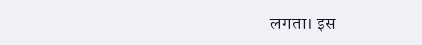लगता। इस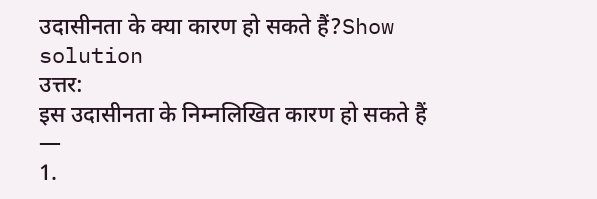उदासीनता के क्या कारण हो सकते हैं?Show solution
उत्तर:
इस उदासीनता के निम्नलिखित कारण हो सकते हैं —
1.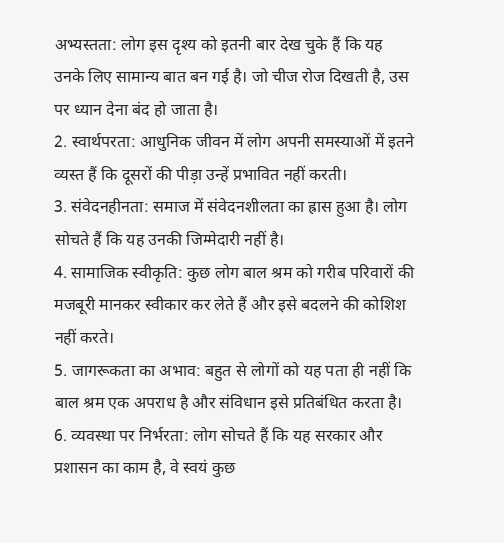अभ्यस्तता: लोग इस दृश्य को इतनी बार देख चुके हैं कि यह उनके लिए सामान्य बात बन गई है। जो चीज रोज दिखती है, उस पर ध्यान देना बंद हो जाता है।
2. स्वार्थपरता: आधुनिक जीवन में लोग अपनी समस्याओं में इतने व्यस्त हैं कि दूसरों की पीड़ा उन्हें प्रभावित नहीं करती।
3. संवेदनहीनता: समाज में संवेदनशीलता का ह्रास हुआ है। लोग सोचते हैं कि यह उनकी जिम्मेदारी नहीं है।
4. सामाजिक स्वीकृति: कुछ लोग बाल श्रम को गरीब परिवारों की मजबूरी मानकर स्वीकार कर लेते हैं और इसे बदलने की कोशिश नहीं करते।
5. जागरूकता का अभाव: बहुत से लोगों को यह पता ही नहीं कि बाल श्रम एक अपराध है और संविधान इसे प्रतिबंधित करता है।
6. व्यवस्था पर निर्भरता: लोग सोचते हैं कि यह सरकार और प्रशासन का काम है, वे स्वयं कुछ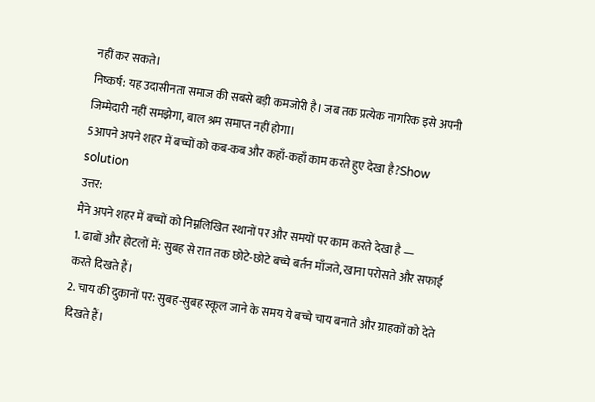नहीं कर सकते।
निष्कर्ष: यह उदासीनता समाज की सबसे बड़ी कमजोरी है। जब तक प्रत्येक नागरिक इसे अपनी जिम्मेदारी नहीं समझेगा, बाल श्रम समाप्त नहीं होगा।
5आपने अपने शहर में बच्चों को कब-कब और कहाँ-कहाँ काम करते हुए देखा है?Show solution
उत्तर:
मैंने अपने शहर में बच्चों को निम्नलिखित स्थानों पर और समयों पर काम करते देखा है —
1. ढाबों और होटलों में: सुबह से रात तक छोटे-छोटे बच्चे बर्तन माँजते, खाना परोसते और सफाई करते दिखते हैं।
2. चाय की दुकानों पर: सुबह-सुबह स्कूल जाने के समय ये बच्चे चाय बनाते और ग्राहकों को देते दिखते हैं।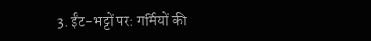3. ईंट-भट्टों पर: गर्मियों की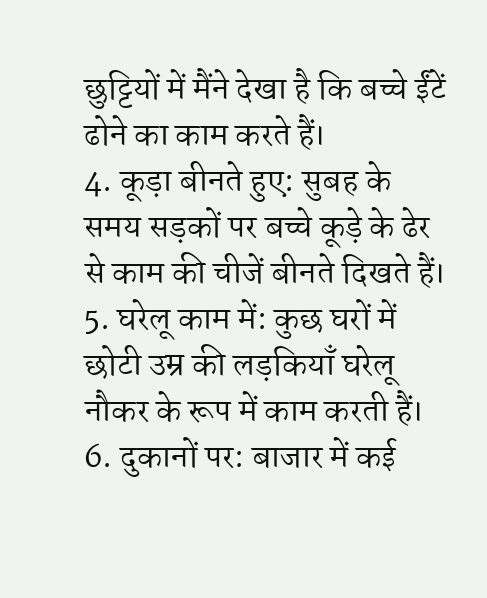छुट्टियों में मैंने देखा है कि बच्चे ईंटें ढोने का काम करते हैं।
4. कूड़ा बीनते हुए: सुबह के समय सड़कों पर बच्चे कूड़े के ढेर से काम की चीजें बीनते दिखते हैं।
5. घरेलू काम में: कुछ घरों में छोटी उम्र की लड़कियाँ घरेलू नौकर के रूप में काम करती हैं।
6. दुकानों पर: बाजार में कई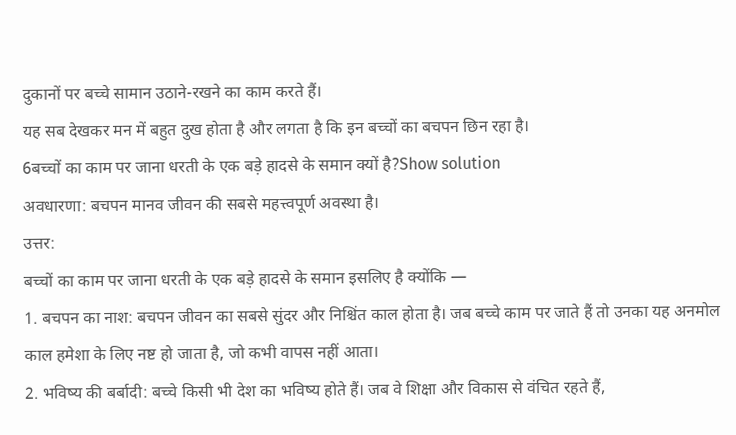दुकानों पर बच्चे सामान उठाने-रखने का काम करते हैं।
यह सब देखकर मन में बहुत दुख होता है और लगता है कि इन बच्चों का बचपन छिन रहा है।
6बच्चों का काम पर जाना धरती के एक बड़े हादसे के समान क्यों है?Show solution
अवधारणा: बचपन मानव जीवन की सबसे महत्त्वपूर्ण अवस्था है।
उत्तर:
बच्चों का काम पर जाना धरती के एक बड़े हादसे के समान इसलिए है क्योंकि —
1. बचपन का नाश: बचपन जीवन का सबसे सुंदर और निश्चिंत काल होता है। जब बच्चे काम पर जाते हैं तो उनका यह अनमोल काल हमेशा के लिए नष्ट हो जाता है, जो कभी वापस नहीं आता।
2. भविष्य की बर्बादी: बच्चे किसी भी देश का भविष्य होते हैं। जब वे शिक्षा और विकास से वंचित रहते हैं,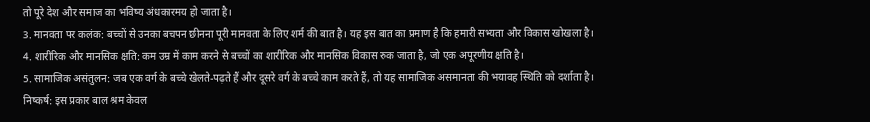तो पूरे देश और समाज का भविष्य अंधकारमय हो जाता है।
3. मानवता पर कलंक: बच्चों से उनका बचपन छीनना पूरी मानवता के लिए शर्म की बात है। यह इस बात का प्रमाण है कि हमारी सभ्यता और विकास खोखला है।
4. शारीरिक और मानसिक क्षति: कम उम्र में काम करने से बच्चों का शारीरिक और मानसिक विकास रुक जाता है, जो एक अपूरणीय क्षति है।
5. सामाजिक असंतुलन: जब एक वर्ग के बच्चे खेलते-पढ़ते हैं और दूसरे वर्ग के बच्चे काम करते हैं, तो यह सामाजिक असमानता की भयावह स्थिति को दर्शाता है।
निष्कर्ष: इस प्रकार बाल श्रम केवल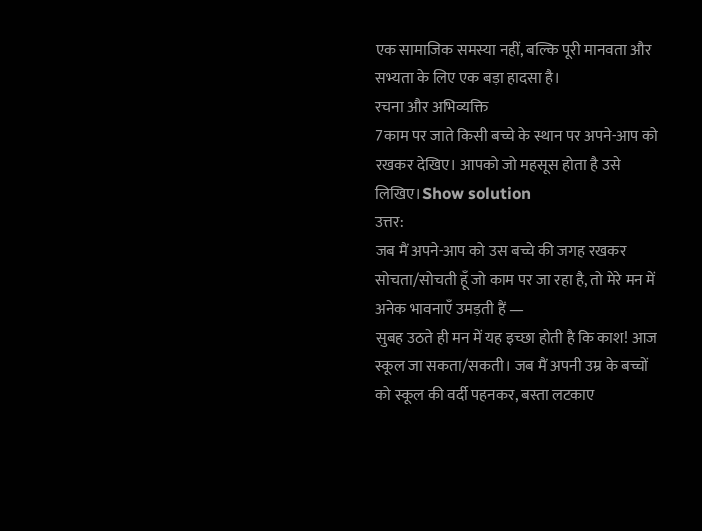एक सामाजिक समस्या नहीं, बल्कि पूरी मानवता और सभ्यता के लिए एक बड़ा हादसा है।
रचना और अभिव्यक्ति
7काम पर जाते किसी बच्चे के स्थान पर अपने-आप को रखकर देखिए। आपको जो महसूस होता है उसे लिखिए।Show solution
उत्तर:
जब मैं अपने-आप को उस बच्चे की जगह रखकर सोचता/सोचती हूँ जो काम पर जा रहा है, तो मेरे मन में अनेक भावनाएँ उमड़ती हैं —
सुबह उठते ही मन में यह इच्छा होती है कि काश! आज स्कूल जा सकता/सकती। जब मैं अपनी उम्र के बच्चों को स्कूल की वर्दी पहनकर, बस्ता लटकाए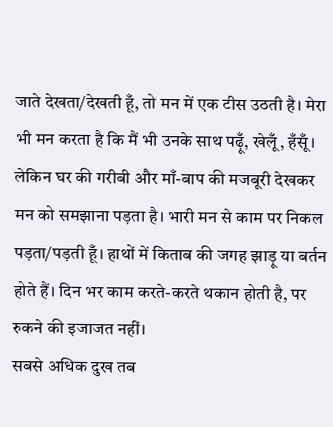जाते देखता/देखती हूँ, तो मन में एक टीस उठती है। मेरा भी मन करता है कि मैं भी उनके साथ पढ़ूँ, खेलूँ, हँसूँ।
लेकिन घर की गरीबी और माँ-बाप की मजबूरी देखकर मन को समझाना पड़ता है। भारी मन से काम पर निकल पड़ता/पड़ती हूँ। हाथों में किताब की जगह झाड़ू या बर्तन होते हैं। दिन भर काम करते-करते थकान होती है, पर रुकने की इजाजत नहीं।
सबसे अधिक दुख तब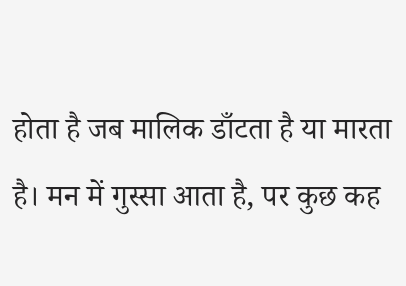होता है जब मालिक डाँटता है या मारता है। मन में गुस्सा आता है, पर कुछ कह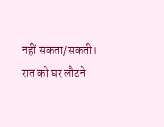नहीं सकता/सकती। रात को घर लौटने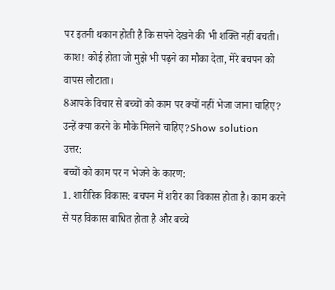पर इतनी थकान होती है कि सपने देखने की भी शक्ति नहीं बचती।
काश! कोई होता जो मुझे भी पढ़ने का मौका देता, मेरे बचपन को वापस लौटाता।
8आपके विचार से बच्चों को काम पर क्यों नहीं भेजा जाना चाहिए? उन्हें क्या करने के मौके मिलने चाहिए?Show solution
उत्तर:
बच्चों को काम पर न भेजने के कारण:
1. शारीरिक विकास: बचपन में शरीर का विकास होता है। काम करने से यह विकास बाधित होता है और बच्चे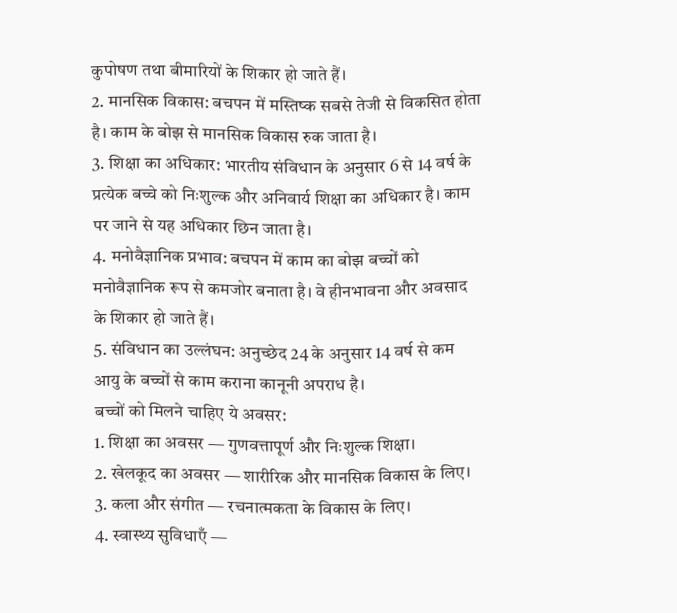कुपोषण तथा बीमारियों के शिकार हो जाते हैं।
2. मानसिक विकास: बचपन में मस्तिष्क सबसे तेजी से विकसित होता है। काम के बोझ से मानसिक विकास रुक जाता है।
3. शिक्षा का अधिकार: भारतीय संविधान के अनुसार 6 से 14 वर्ष के प्रत्येक बच्चे को निःशुल्क और अनिवार्य शिक्षा का अधिकार है। काम पर जाने से यह अधिकार छिन जाता है।
4. मनोवैज्ञानिक प्रभाव: बचपन में काम का बोझ बच्चों को मनोवैज्ञानिक रूप से कमजोर बनाता है। वे हीनभावना और अवसाद के शिकार हो जाते हैं।
5. संविधान का उल्लंघन: अनुच्छेद 24 के अनुसार 14 वर्ष से कम आयु के बच्चों से काम कराना कानूनी अपराध है।
बच्चों को मिलने चाहिए ये अवसर:
1. शिक्षा का अवसर — गुणवत्तापूर्ण और निःशुल्क शिक्षा।
2. खेलकूद का अवसर — शारीरिक और मानसिक विकास के लिए।
3. कला और संगीत — रचनात्मकता के विकास के लिए।
4. स्वास्थ्य सुविधाएँ —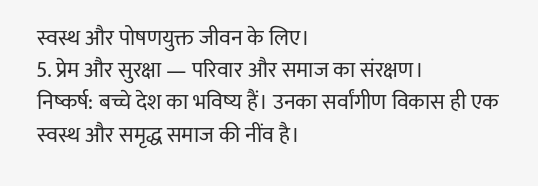स्वस्थ और पोषणयुक्त जीवन के लिए।
5. प्रेम और सुरक्षा — परिवार और समाज का संरक्षण।
निष्कर्ष: बच्चे देश का भविष्य हैं। उनका सर्वांगीण विकास ही एक स्वस्थ और समृद्ध समाज की नींव है।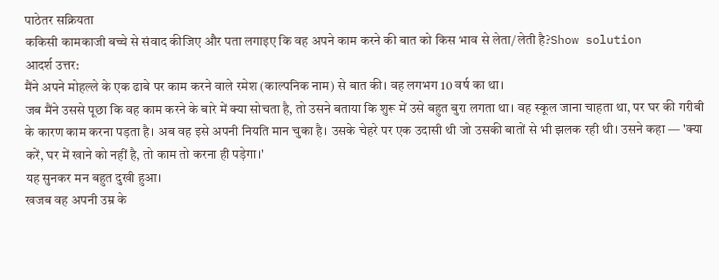पाठेतर सक्रियता
ककिसी कामकाजी बच्चे से संवाद कीजिए और पता लगाइए कि वह अपने काम करने की बात को किस भाव से लेता/लेती है?Show solution
आदर्श उत्तर:
मैंने अपने मोहल्ले के एक ढाबे पर काम करने वाले रमेश (काल्पनिक नाम) से बात की। वह लगभग 10 वर्ष का था।
जब मैंने उससे पूछा कि वह काम करने के बारे में क्या सोचता है, तो उसने बताया कि शुरू में उसे बहुत बुरा लगता था। वह स्कूल जाना चाहता था, पर घर की गरीबी के कारण काम करना पड़ता है। अब वह इसे अपनी नियति मान चुका है। उसके चेहरे पर एक उदासी थी जो उसकी बातों से भी झलक रही थी। उसने कहा — 'क्या करें, घर में खाने को नहीं है, तो काम तो करना ही पड़ेगा।'
यह सुनकर मन बहुत दुखी हुआ।
खजब वह अपनी उम्र के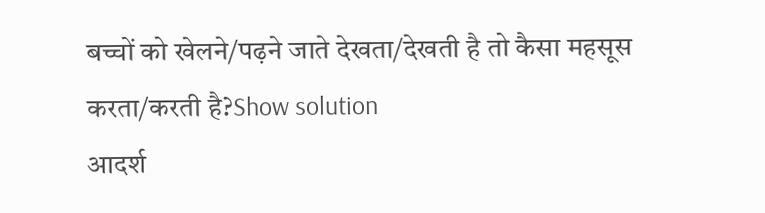बच्चों को खेलने/पढ़ने जाते देखता/देखती है तो कैसा महसूस करता/करती है?Show solution
आदर्श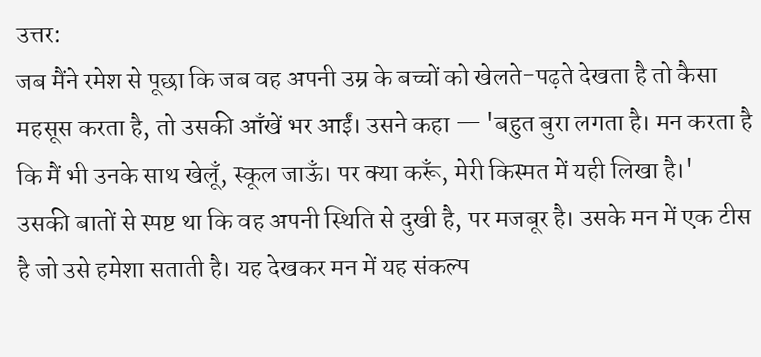उत्तर:
जब मैंने रमेश से पूछा कि जब वह अपनी उम्र के बच्चों को खेलते-पढ़ते देखता है तो कैसा महसूस करता है, तो उसकी आँखें भर आईं। उसने कहा — 'बहुत बुरा लगता है। मन करता है कि मैं भी उनके साथ खेलूँ, स्कूल जाऊँ। पर क्या करूँ, मेरी किस्मत में यही लिखा है।'
उसकी बातों से स्पष्ट था कि वह अपनी स्थिति से दुखी है, पर मजबूर है। उसके मन में एक टीस है जो उसे हमेशा सताती है। यह देखकर मन में यह संकल्प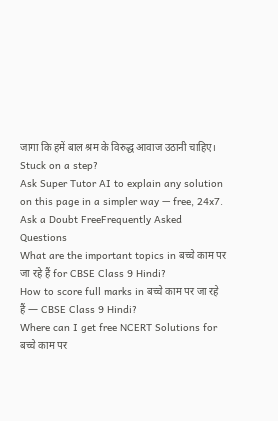जागा कि हमें बाल श्रम के विरुद्ध आवाज उठानी चाहिए।
Stuck on a step?
Ask Super Tutor AI to explain any solution on this page in a simpler way — free, 24x7.
Ask a Doubt FreeFrequently Asked Questions
What are the important topics in बच्चे काम पर जा रहे हैं for CBSE Class 9 Hindi?
How to score full marks in बच्चे काम पर जा रहे हैं — CBSE Class 9 Hindi?
Where can I get free NCERT Solutions for बच्चे काम पर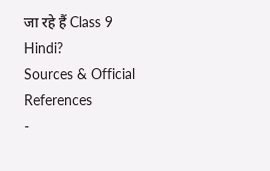जा रहे हैं Class 9 Hindi?
Sources & Official References
-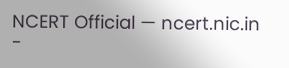NCERT Official — ncert.nic.in
-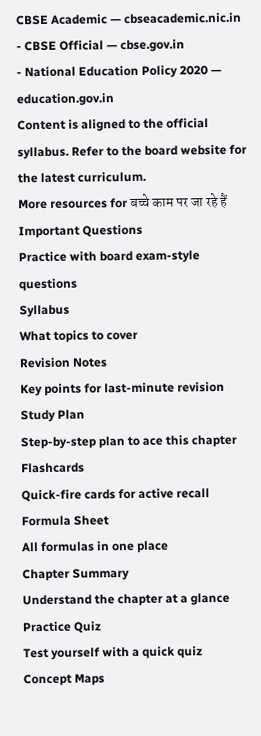CBSE Academic — cbseacademic.nic.in
- CBSE Official — cbse.gov.in
- National Education Policy 2020 — education.gov.in
Content is aligned to the official syllabus. Refer to the board website for the latest curriculum.
More resources for बच्चे काम पर जा रहे हैं
Important Questions
Practice with board exam-style questions
Syllabus
What topics to cover
Revision Notes
Key points for last-minute revision
Study Plan
Step-by-step plan to ace this chapter
Flashcards
Quick-fire cards for active recall
Formula Sheet
All formulas in one place
Chapter Summary
Understand the chapter at a glance
Practice Quiz
Test yourself with a quick quiz
Concept Maps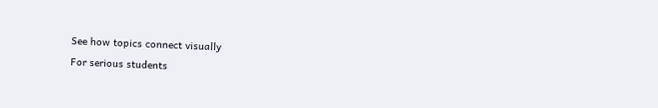See how topics connect visually
For serious students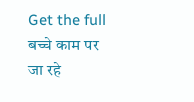Get the full बच्चे काम पर जा रहे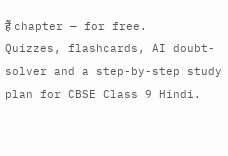हैं chapter — for free.
Quizzes, flashcards, AI doubt-solver and a step-by-step study plan for CBSE Class 9 Hindi.